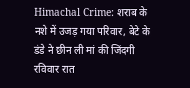Himachal Crime: शराब के नशे में उजड़ गया परिवार, बेटे के डंडे ने छीन ली मां की जिंदगी
रविवार रात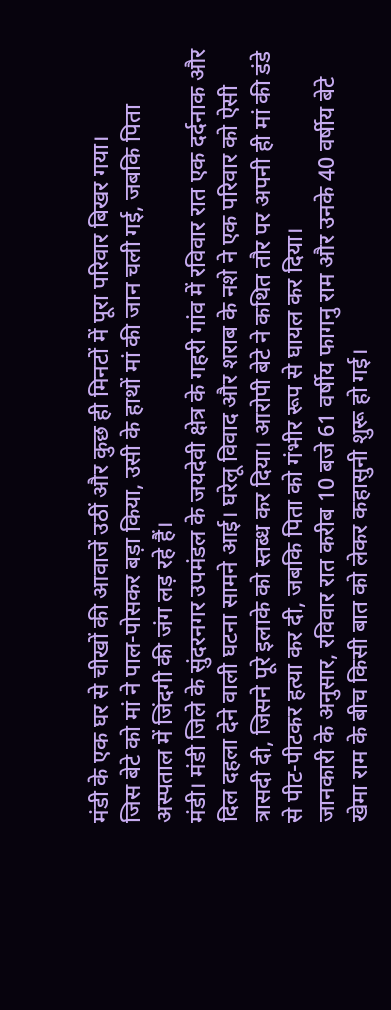मंडी के एक घर से चीखों की आवाजें उठीं और कुछ ही मिनटों में पूरा परिवार बिखर गया।
जिस बेटे को मां ने पाल-पोसकर बड़ा किया, उसी के हाथों मां की जान चली गई, जबकि पिता अस्पताल में जिंदगी की जंग लड़ रहे हैं।
मंडी। मंडी जिले के सुंदरनगर उपमंडल के जयदेवी क्षेत्र के गहरी गांव में रविवार रात एक दर्दनाक और दिल दहला देने वाली घटना सामने आई। घरेलू विवाद और शराब के नशे ने एक परिवार को ऐसी त्रासदी दी, जिसने पूरे इलाके को स्तब्ध कर दिया। आरोपी बेटे ने कथित तौर पर अपनी ही मां की डंडे से पीट-पीटकर हत्या कर दी, जबकि पिता को गंभीर रूप से घायल कर दिया।
जानकारी के अनुसार, रविवार रात करीब 10 बजे 61 वर्षीय फागनु राम और उनके 40 वर्षीय बेटे खेमा राम के बीच किसी बात को लेकर कहासुनी शुरू हो गई।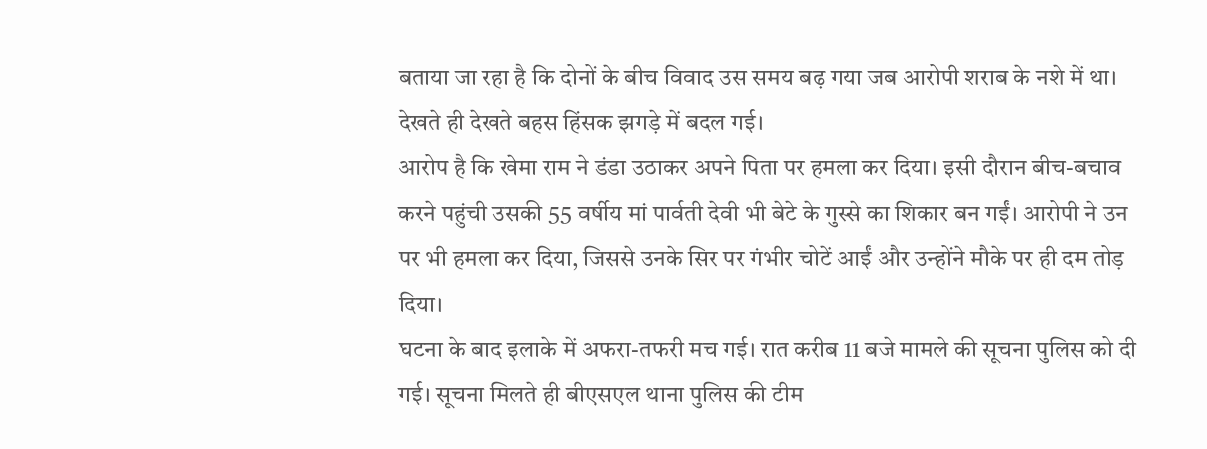बताया जा रहा है कि दोनों के बीच विवाद उस समय बढ़ गया जब आरोपी शराब के नशे में था। देखते ही देखते बहस हिंसक झगड़े में बदल गई।
आरोप है कि खेमा राम ने डंडा उठाकर अपने पिता पर हमला कर दिया। इसी दौरान बीच-बचाव करने पहुंची उसकी 55 वर्षीय मां पार्वती देवी भी बेटे के गुस्से का शिकार बन गईं। आरोपी ने उन पर भी हमला कर दिया, जिससे उनके सिर पर गंभीर चोटें आईं और उन्होंने मौके पर ही दम तोड़ दिया।
घटना के बाद इलाके में अफरा-तफरी मच गई। रात करीब 11 बजे मामले की सूचना पुलिस को दी गई। सूचना मिलते ही बीएसएल थाना पुलिस की टीम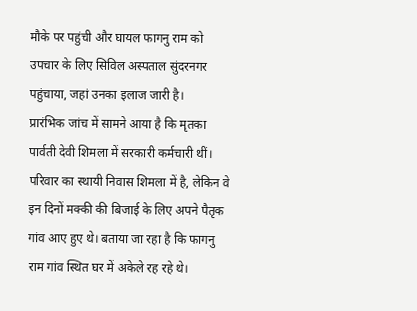मौके पर पहुंची और घायल फागनु राम को उपचार के लिए सिविल अस्पताल सुंदरनगर पहुंचाया, जहां उनका इलाज जारी है।
प्रारंभिक जांच में सामने आया है कि मृतका पार्वती देवी शिमला में सरकारी कर्मचारी थीं। परिवार का स्थायी निवास शिमला में है, लेकिन वे इन दिनों मक्की की बिजाई के लिए अपने पैतृक गांव आए हुए थे। बताया जा रहा है कि फागनु राम गांव स्थित घर में अकेले रह रहे थे।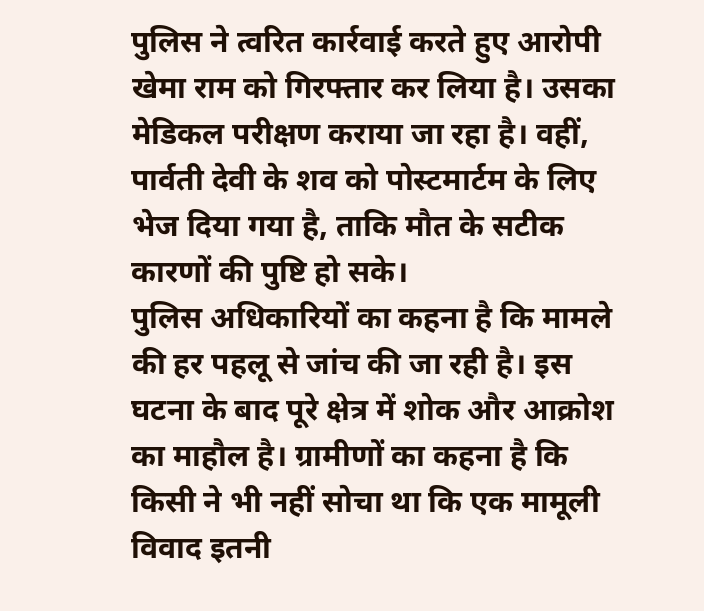पुलिस ने त्वरित कार्रवाई करते हुए आरोपी खेमा राम को गिरफ्तार कर लिया है। उसका मेडिकल परीक्षण कराया जा रहा है। वहीं, पार्वती देवी के शव को पोस्टमार्टम के लिए भेज दिया गया है, ताकि मौत के सटीक कारणों की पुष्टि हो सके।
पुलिस अधिकारियों का कहना है कि मामले की हर पहलू से जांच की जा रही है। इस घटना के बाद पूरे क्षेत्र में शोक और आक्रोश का माहौल है। ग्रामीणों का कहना है कि किसी ने भी नहीं सोचा था कि एक मामूली विवाद इतनी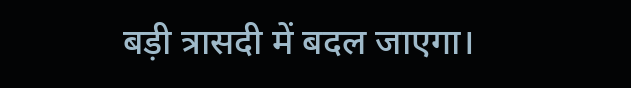बड़ी त्रासदी में बदल जाएगा।